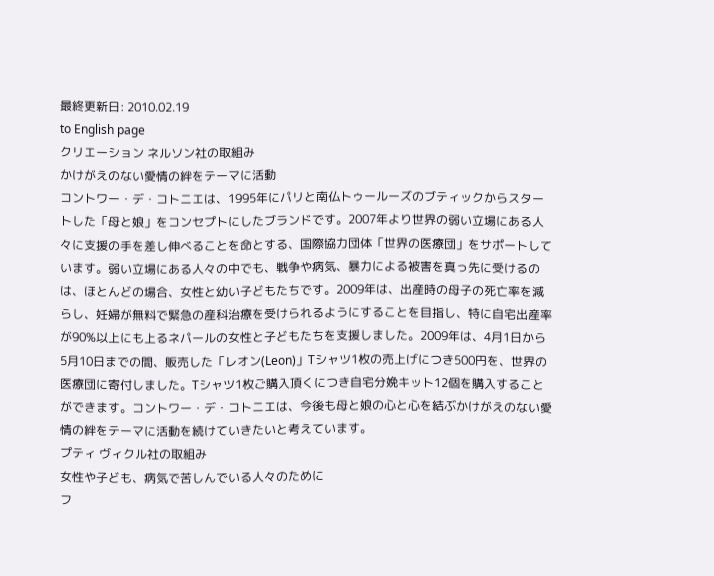最終更新日: 2010.02.19
to English page
クリエーション ネルソン社の取組み
かけがえのない愛情の絆をテーマに活動
コントワー・デ・コトニエは、1995年にパリと南仏トゥールーズのブティックからスタートした「母と娘」をコンセプトにしたブランドです。2007年より世界の弱い立場にある人々に支援の手を差し伸べることを命とする、国際協力団体「世界の医療団」をサポートしています。弱い立場にある人々の中でも、戦争や病気、暴力による被害を真っ先に受けるのは、ほとんどの場合、女性と幼い子どもたちです。2009年は、出産時の母子の死亡率を減らし、妊婦が無料で緊急の産科治療を受けられるようにすることを目指し、特に自宅出産率が90%以上にも上るネパールの女性と子どもたちを支援しました。2009年は、4月1日から5月10日までの間、販売した「レオン(Leon)」Tシャツ1枚の売上げにつき500円を、世界の医療団に寄付しました。Tシャツ1枚ご購入頂くにつき自宅分娩キット12個を購入することができます。コントワー・デ・コトニエは、今後も母と娘の心と心を結ぶかけがえのない愛情の絆をテーマに活動を続けていきたいと考えています。
プティ ヴィクル社の取組み
女性や子ども、病気で苦しんでいる人々のために
フ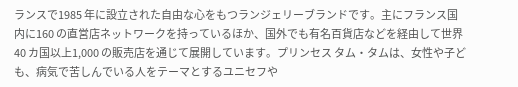ランスで1985 年に設立された自由な心をもつランジェリーブランドです。主にフランス国内に160 の直営店ネットワークを持っているほか、国外でも有名百貨店などを経由して世界40 カ国以上1,000 の販売店を通じて展開しています。プリンセス タム・タムは、女性や子ども、病気で苦しんでいる人をテーマとするユニセフや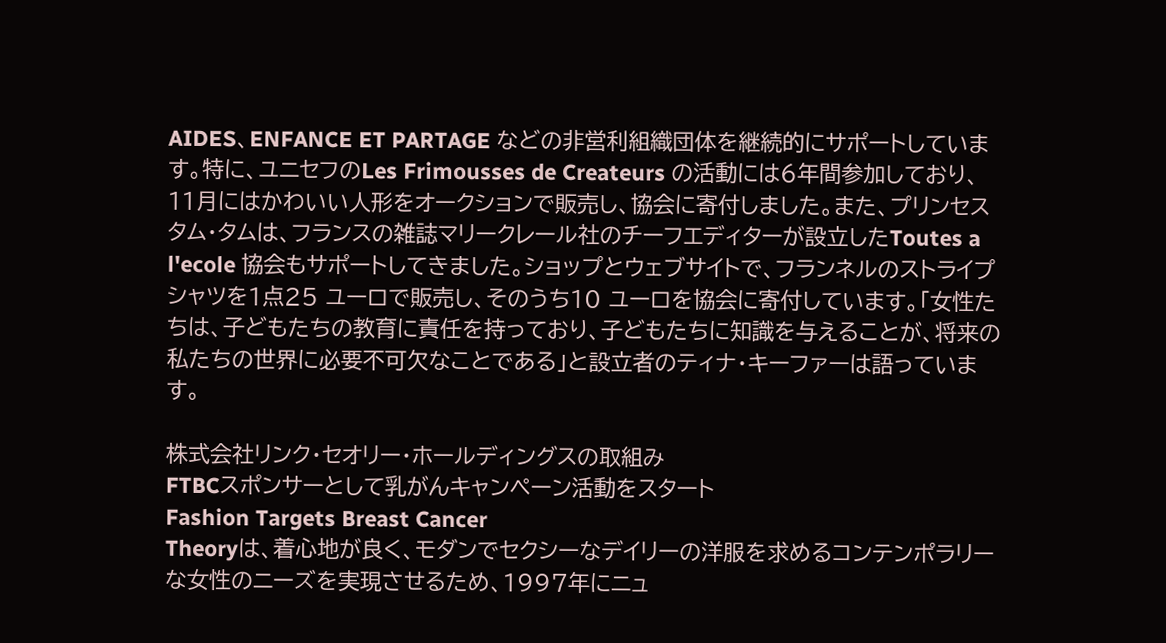AIDES、ENFANCE ET PARTAGE などの非営利組織団体を継続的にサポートしています。特に、ユニセフのLes Frimousses de Createurs の活動には6年間参加しており、11月にはかわいい人形をオークションで販売し、協会に寄付しました。また、プリンセス タム・タムは、フランスの雑誌マリークレール社のチーフエディターが設立したToutes a l'ecole 協会もサポートしてきました。ショップとウェブサイトで、フランネルのストライプシャツを1点25 ユーロで販売し、そのうち10 ユーロを協会に寄付しています。「女性たちは、子どもたちの教育に責任を持っており、子どもたちに知識を与えることが、将来の私たちの世界に必要不可欠なことである」と設立者のティナ・キーファーは語っています。

株式会社リンク・セオリー・ホールディングスの取組み
FTBCスポンサーとして乳がんキャンペーン活動をスタート
Fashion Targets Breast Cancer
Theoryは、着心地が良く、モダンでセクシーなデイリーの洋服を求めるコンテンポラリーな女性のニーズを実現させるため、1997年にニュ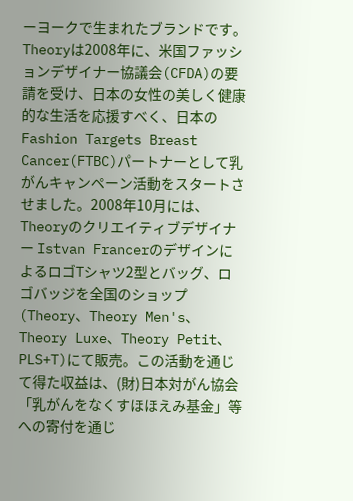ーヨークで生まれたブランドです。Theoryは2008年に、米国ファッションデザイナー協議会(CFDA)の要請を受け、日本の女性の美しく健康的な生活を応援すべく、日本のFashion Targets Breast Cancer(FTBC)パートナーとして乳がんキャンペーン活動をスタートさせました。2008年10月には、Theoryのクリエイティブデザイナー Istvan FrancerのデザインによるロゴTシャツ2型とバッグ、ロゴバッジを全国のショップ(Theory、Theory Men's、Theory Luxe、Theory Petit、PLS+T)にて販売。この活動を通じて得た収益は、(財)日本対がん協会「乳がんをなくすほほえみ基金」等への寄付を通じ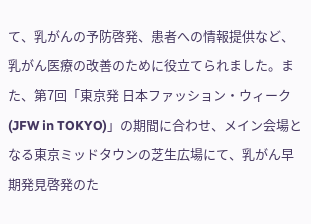て、乳がんの予防啓発、患者への情報提供など、乳がん医療の改善のために役立てられました。また、第7回「東京発 日本ファッション・ウィーク(JFW in TOKYO)」の期間に合わせ、メイン会場となる東京ミッドタウンの芝生広場にて、乳がん早期発見啓発のた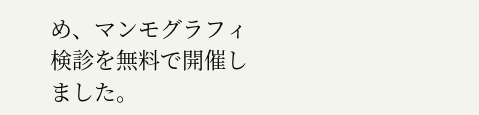め、マンモグラフィ検診を無料で開催しました。